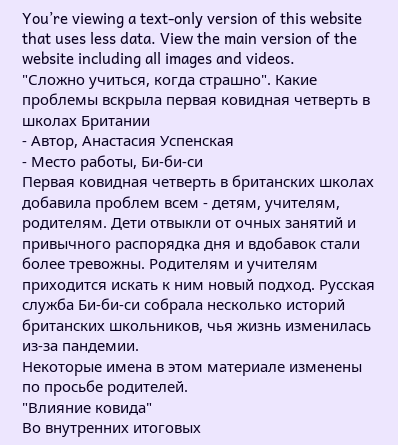You’re viewing a text-only version of this website that uses less data. View the main version of the website including all images and videos.
"Сложно учиться, когда страшно". Какие проблемы вскрыла первая ковидная четверть в школах Британии
- Автор, Анастасия Успенская
- Место работы, Би-би-си
Первая ковидная четверть в британских школах добавила проблем всем - детям, учителям, родителям. Дети отвыкли от очных занятий и привычного распорядка дня и вдобавок стали более тревожны. Родителям и учителям приходится искать к ним новый подход. Русская служба Би-би-си собрала несколько историй британских школьников, чья жизнь изменилась из-за пандемии.
Некоторые имена в этом материале изменены по просьбе родителей.
"Влияние ковида"
Во внутренних итоговых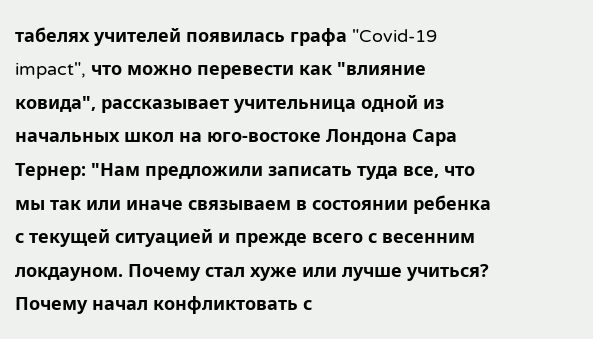табелях учителей появилась графа "Covid-19 impact", что можно перевести как "влияние ковида", рассказывает учительница одной из начальных школ на юго-востоке Лондона Сара Тернер: "Нам предложили записать туда все, что мы так или иначе связываем в состоянии ребенка с текущей ситуацией и прежде всего с весенним локдауном. Почему стал хуже или лучше учиться? Почему начал конфликтовать с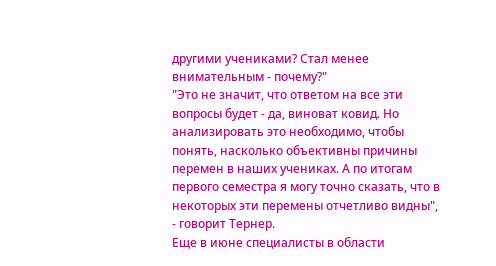другими учениками? Стал менее внимательным - почему?"
"Это не значит, что ответом на все эти вопросы будет - да, виноват ковид. Но анализировать это необходимо, чтобы понять, насколько объективны причины перемен в наших учениках. А по итогам первого семестра я могу точно сказать, что в некоторых эти перемены отчетливо видны", - говорит Тернер.
Еще в июне специалисты в области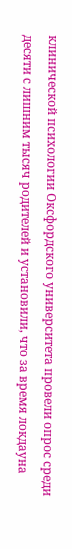клинической психологии Оксфордского университета провели опрос среди десяти с лишним тысяч родителей и установили, что за время локдауна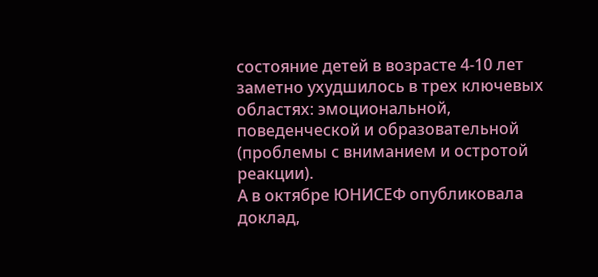состояние детей в возрасте 4-10 лет заметно ухудшилось в трех ключевых областях: эмоциональной, поведенческой и образовательной (проблемы с вниманием и остротой реакции).
А в октябре ЮНИСЕФ опубликовала доклад,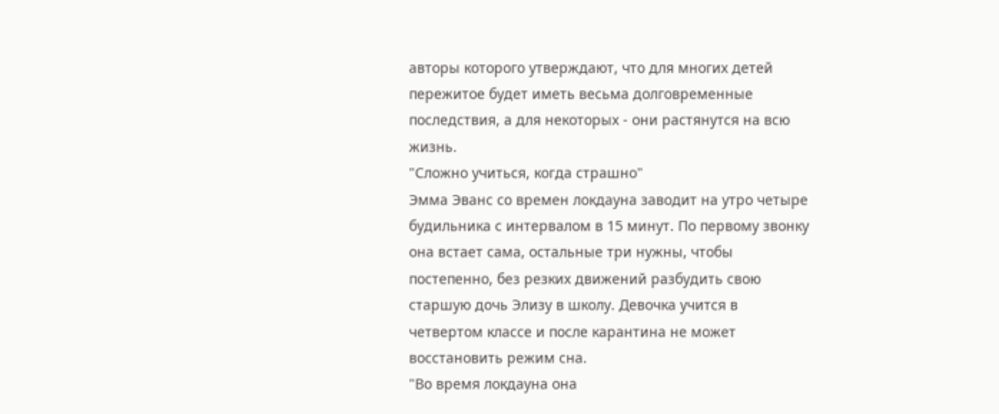авторы которого утверждают, что для многих детей пережитое будет иметь весьма долговременные последствия, а для некоторых - они растянутся на всю жизнь.
"Сложно учиться, когда страшно"
Эмма Эванс со времен локдауна заводит на утро четыре будильника с интервалом в 15 минут. По первому звонку она встает сама, остальные три нужны, чтобы постепенно, без резких движений разбудить свою старшую дочь Элизу в школу. Девочка учится в четвертом классе и после карантина не может восстановить режим сна.
"Во время локдауна она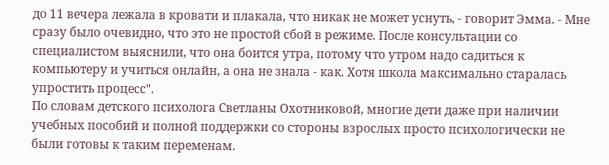до 11 вечера лежала в кровати и плакала, что никак не может уснуть, - говорит Эмма. - Мне сразу было очевидно, что это не простой сбой в режиме. После консультации со специалистом выяснили, что она боится утра, потому что утром надо садиться к компьютеру и учиться онлайн, а она не знала - как. Хотя школа максимально старалась упростить процесс".
По словам детского психолога Светланы Охотниковой, многие дети даже при наличии учебных пособий и полной поддержки со стороны взрослых просто психологически не были готовы к таким переменам.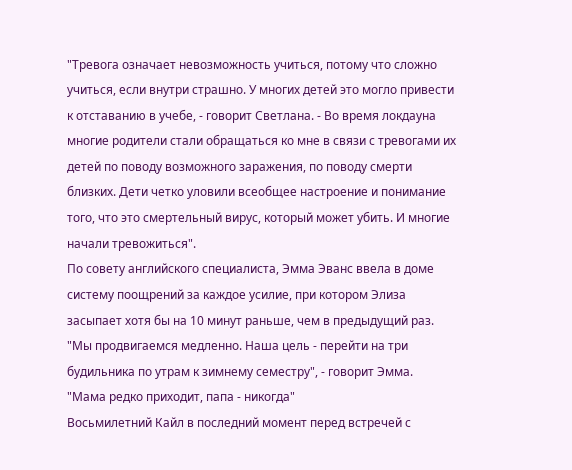"Тревога означает невозможность учиться, потому что сложно учиться, если внутри страшно. У многих детей это могло привести к отставанию в учебе, - говорит Светлана. - Во время локдауна многие родители стали обращаться ко мне в связи с тревогами их детей по поводу возможного заражения, по поводу смерти близких. Дети четко уловили всеобщее настроение и понимание того, что это смертельный вирус, который может убить. И многие начали тревожиться".
По совету английского специалиста, Эмма Эванс ввела в доме систему поощрений за каждое усилие, при котором Элиза засыпает хотя бы на 10 минут раньше, чем в предыдущий раз.
"Мы продвигаемся медленно. Наша цель - перейти на три будильника по утрам к зимнему семестру", - говорит Эмма.
"Мама редко приходит, папа - никогда"
Восьмилетний Кайл в последний момент перед встречей с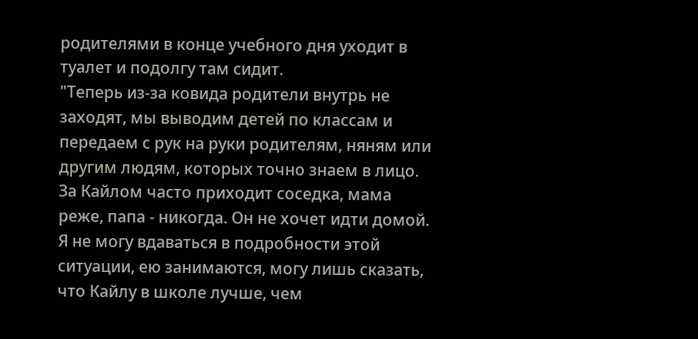родителями в конце учебного дня уходит в туалет и подолгу там сидит.
"Теперь из-за ковида родители внутрь не заходят, мы выводим детей по классам и передаем с рук на руки родителям, няням или другим людям, которых точно знаем в лицо. За Кайлом часто приходит соседка, мама реже, папа - никогда. Он не хочет идти домой. Я не могу вдаваться в подробности этой ситуации, ею занимаются, могу лишь сказать, что Кайлу в школе лучше, чем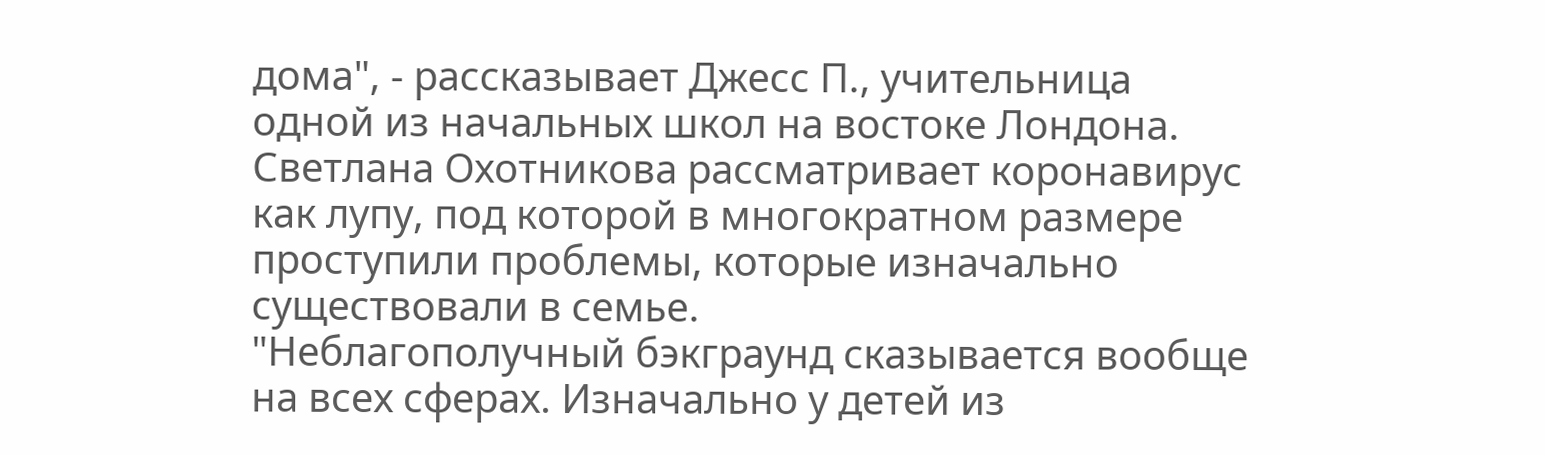дома", - рассказывает Джесс П., учительница одной из начальных школ на востоке Лондона.
Светлана Охотникова рассматривает коронавирус как лупу, под которой в многократном размере проступили проблемы, которые изначально существовали в семье.
"Неблагополучный бэкграунд сказывается вообще на всех сферах. Изначально у детей из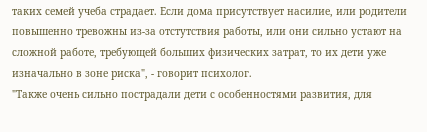таких семей учеба страдает. Если дома присутствует насилие, или родители повышенно тревожны из-за отстутствия работы, или они сильно устают на сложной работе, требующей больших физических затрат, то их дети уже изначально в зоне риска", - говорит психолог.
"Также очень сильно пострадали дети с особенностями развития, для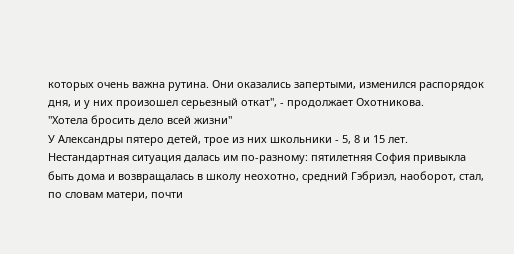которых очень важна рутина. Они оказались запертыми, изменился распорядок дня, и у них произошел серьезный откат", - продолжает Охотникова.
"Хотела бросить дело всей жизни"
У Александры пятеро детей, трое из них школьники - 5, 8 и 15 лет. Нестандартная ситуация далась им по-разному: пятилетняя София привыкла быть дома и возвращалась в школу неохотно, средний Гэбриэл, наоборот, стал, по словам матери, почти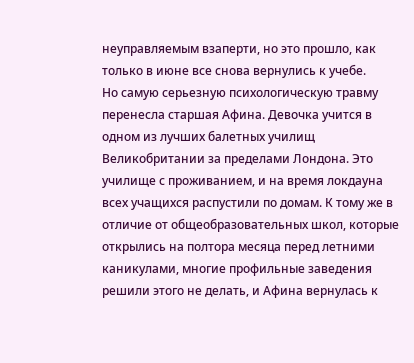неуправляемым взаперти, но это прошло, как только в июне все снова вернулись к учебе.
Но самую серьезную психологическую травму перенесла старшая Афина. Девочка учится в одном из лучших балетных училищ Великобритании за пределами Лондона. Это училище с проживанием, и на время локдауна всех учащихся распустили по домам. К тому же в отличие от общеобразовательных школ, которые открылись на полтора месяца перед летними каникулами, многие профильные заведения решили этого не делать, и Афина вернулась к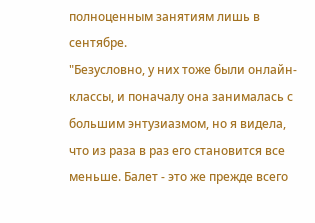полноценным занятиям лишь в сентябре.
"Безусловно, у них тоже были онлайн-классы, и поначалу она занималась с большим энтузиазмом, но я видела, что из раза в раз его становится все меньше. Балет - это же прежде всего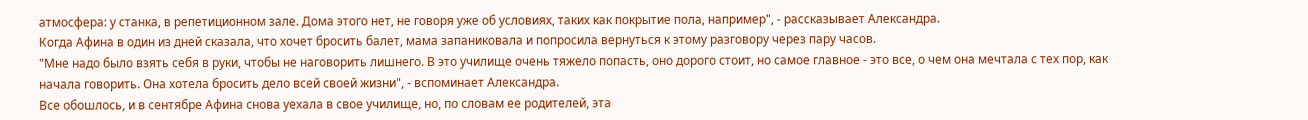атмосфера: у станка, в репетиционном зале. Дома этого нет, не говоря уже об условиях, таких как покрытие пола, например", - рассказывает Александра.
Когда Афина в один из дней сказала, что хочет бросить балет, мама запаниковала и попросила вернуться к этому разговору через пару часов.
"Мне надо было взять себя в руки, чтобы не наговорить лишнего. В это училище очень тяжело попасть, оно дорого стоит, но самое главное - это все, о чем она мечтала с тех пор, как начала говорить. Она хотела бросить дело всей своей жизни", - вспоминает Александра.
Все обошлось, и в сентябре Афина снова уехала в свое училище, но, по словам ее родителей, эта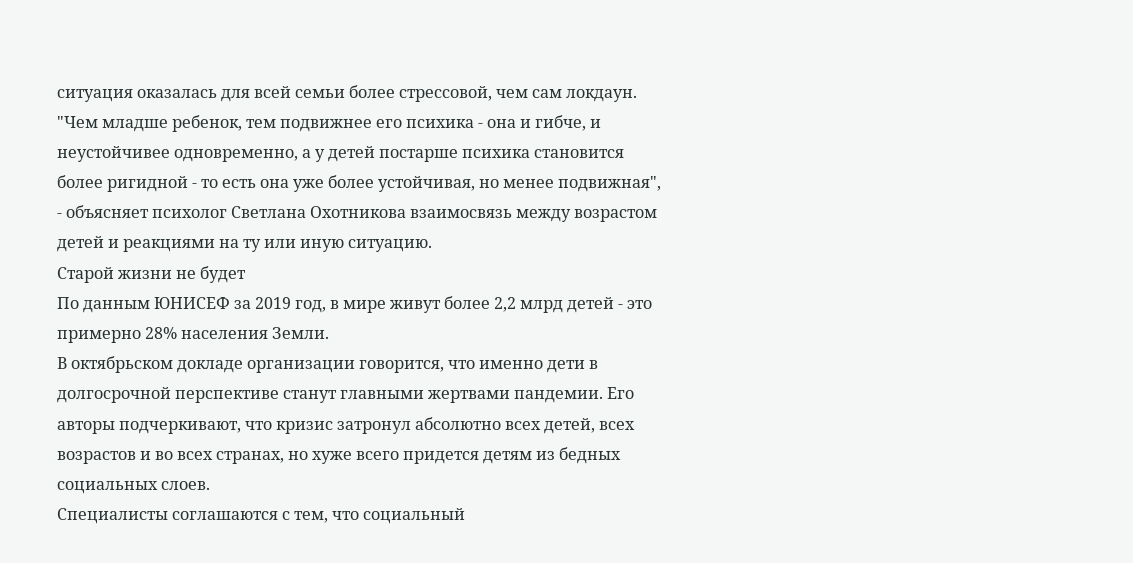ситуация оказалась для всей семьи более стрессовой, чем сам локдаун.
"Чем младше ребенок, тем подвижнее его психика - она и гибче, и неустойчивее одновременно, а у детей постарше психика становится более ригидной - то есть она уже более устойчивая, но менее подвижная", - объясняет психолог Светлана Охотникова взаимосвязь между возрастом детей и реакциями на ту или иную ситуацию.
Старой жизни не будет
По данным ЮНИСЕФ за 2019 год, в мире живут более 2,2 млрд детей - это примерно 28% населения Земли.
В октябрьском докладе организации говорится, что именно дети в долгосрочной перспективе станут главными жертвами пандемии. Его авторы подчеркивают, что кризис затронул абсолютно всех детей, всех возрастов и во всех странах, но хуже всего придется детям из бедных социальных слоев.
Специалисты соглашаются с тем, что социальный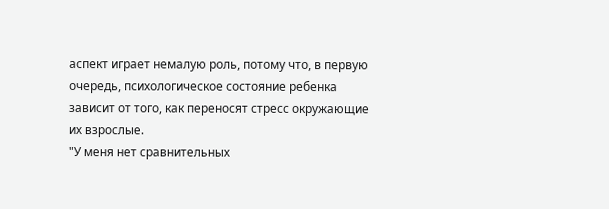аспект играет немалую роль, потому что, в первую очередь, психологическое состояние ребенка зависит от того, как переносят стресс окружающие их взрослые.
"У меня нет сравнительных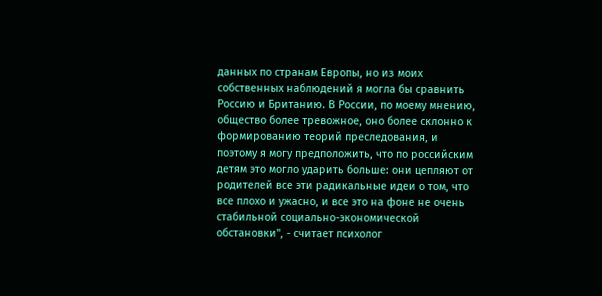данных по странам Европы, но из моих собственных наблюдений я могла бы сравнить Россию и Британию. В России, по моему мнению, общество более тревожное, оно более склонно к формированию теорий преследования, и поэтому я могу предположить, что по российским детям это могло ударить больше: они цепляют от родителей все эти радикальные идеи о том, что все плохо и ужасно, и все это на фоне не очень стабильной социально-экономической обстановки", - считает психолог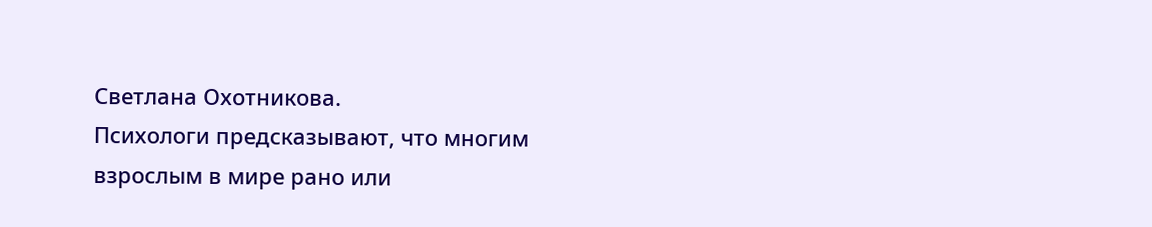Светлана Охотникова.
Психологи предсказывают, что многим взрослым в мире рано или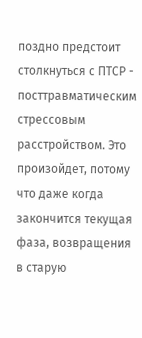поздно предстоит столкнуться с ПТСР - посттравматическим стрессовым расстройством. Это произойдет, потому что даже когда закончится текущая фаза, возвращения в старую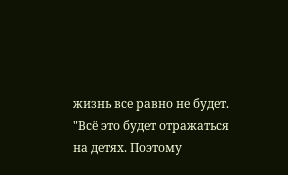жизнь все равно не будет.
"Всё это будет отражаться на детях. Поэтому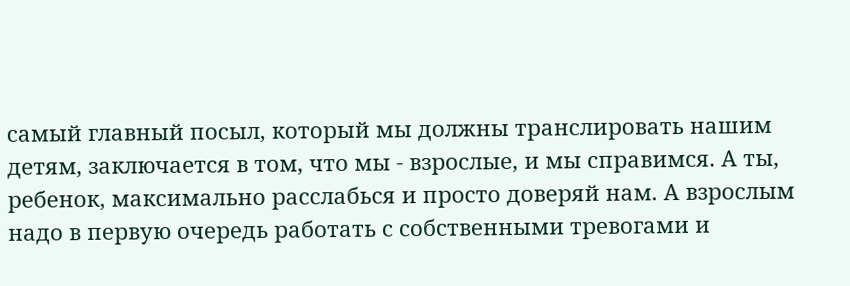самый главный посыл, который мы должны транслировать нашим детям, заключается в том, что мы - взрослые, и мы справимся. А ты, ребенок, максимально расслабься и просто доверяй нам. А взрослым надо в первую очередь работать с собственными тревогами и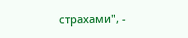страхами", -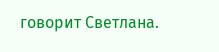говорит Светлана.